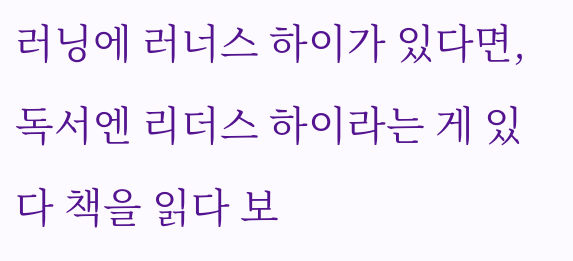러닝에 러너스 하이가 있다면, 독서엔 리더스 하이라는 게 있다 책을 읽다 보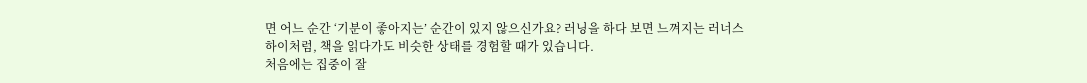면 어느 순간 ‘기분이 좋아지는’ 순간이 있지 않으신가요? 러닝을 하다 보면 느껴지는 러너스 하이처럼, 책을 읽다가도 비슷한 상태를 경험할 때가 있습니다.
처음에는 집중이 잘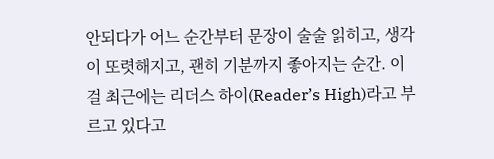안되다가 어느 순간부터 문장이 술술 읽히고, 생각이 또렷해지고, 괜히 기분까지 좋아지는 순간. 이걸 최근에는 리더스 하이(Reader’s High)라고 부르고 있다고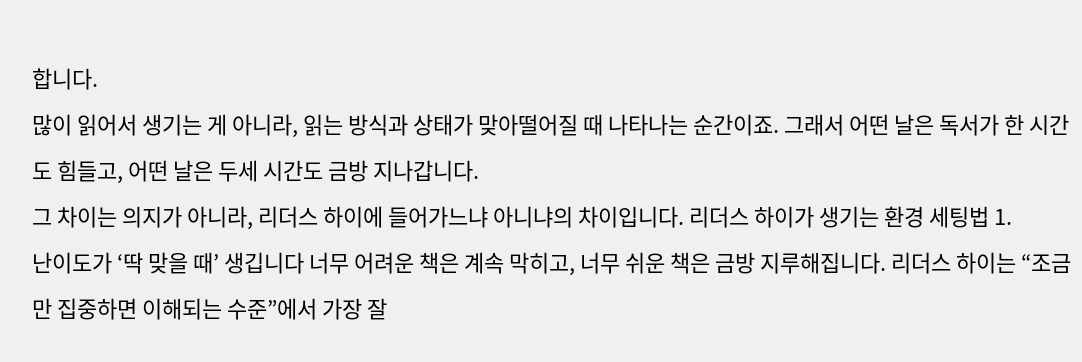합니다.
많이 읽어서 생기는 게 아니라, 읽는 방식과 상태가 맞아떨어질 때 나타나는 순간이죠. 그래서 어떤 날은 독서가 한 시간도 힘들고, 어떤 날은 두세 시간도 금방 지나갑니다.
그 차이는 의지가 아니라, 리더스 하이에 들어가느냐 아니냐의 차이입니다. 리더스 하이가 생기는 환경 세팅법 1.
난이도가 ‘딱 맞을 때’ 생깁니다 너무 어려운 책은 계속 막히고, 너무 쉬운 책은 금방 지루해집니다. 리더스 하이는 “조금만 집중하면 이해되는 수준”에서 가장 잘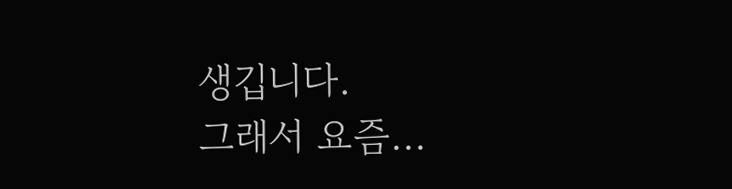생깁니다.
그래서 요즘...